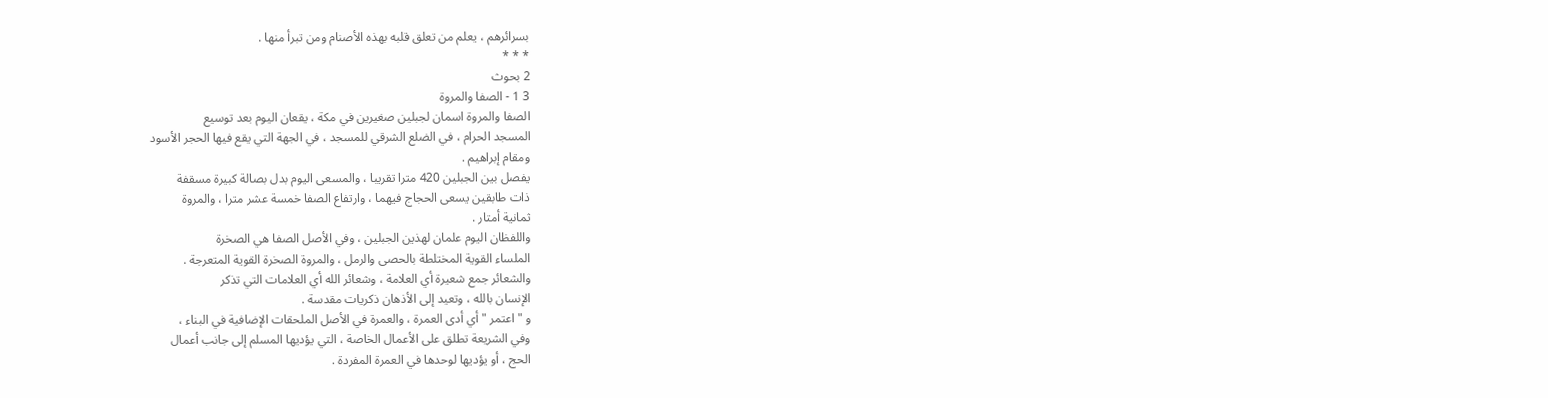بسرائرهم ، يعلم من تعلق قلبه بهذه الأصنام ومن تبرأ منها .
* * *
2 بحوث
3 1 - الصفا والمروة
الصفا والمروة اسمان لجبلين صغيرين في مكة ، يقعان اليوم بعد توسيع
المسجد الحرام ، في الضلع الشرقي للمسجد ، في الجهة التي يقع فيها الحجر الأسود
ومقام إبراهيم .
يفصل بين الجبلين 420 مترا تقريبا ، والمسعى اليوم بدل بصالة كبيرة مسقفة
ذات طابقين يسعى الحجاج فيهما ، وارتفاع الصفا خمسة عشر مترا ، والمروة
ثمانية أمتار .
واللفظان اليوم علمان لهذين الجبلين ، وفي الأصل الصفا هي الصخرة
الملساء القوية المختلطة بالحصى والرمل ، والمروة الصخرة القوية المتعرجة .
والشعائر جمع شعيرة أي العلامة ، وشعائر الله أي العلامات التي تذكر
الإنسان بالله ، وتعيد إلى الأذهان ذكريات مقدسة .
و " اعتمر " أي أدى العمرة ، والعمرة في الأصل الملحقات الإضافية في البناء ،
وفي الشريعة تطلق على الأعمال الخاصة ، التي يؤديها المسلم إلى جانب أعمال
الحج ، أو يؤديها لوحدها في العمرة المفردة .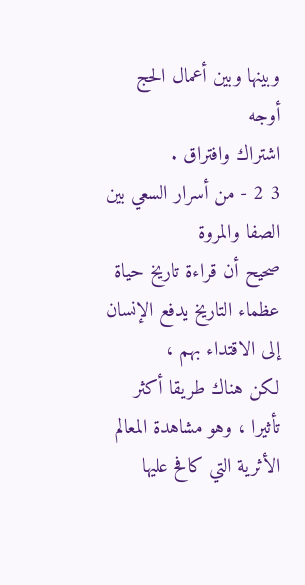وبينها وبين أعمال الحج أوجه
اشتراك وافتراق .
3 2 - من أسرار السعي بين الصفا والمروة
صحيح أن قراءة تاريخ حياة عظماء التاريخ يدفع الإنسان إلى الاقتداء بهم ،
لكن هناك طريقا أكثر تأثيرا ، وهو مشاهدة المعالم الأثرية التي كافح عليها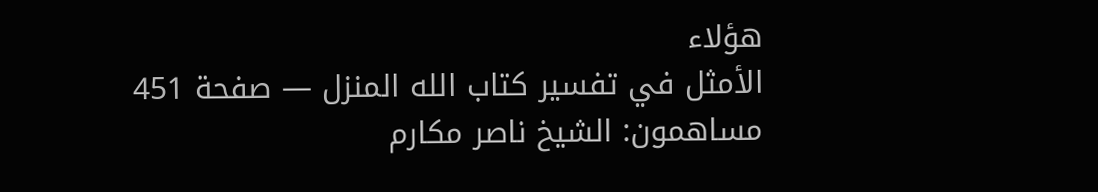هؤلاء
الأمثل في تفسير كتاب الله المنزل — صفحة 451
مساهمون: الشيخ ناصر مكارم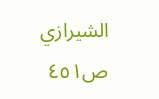الشيرازي
ص٤٥١